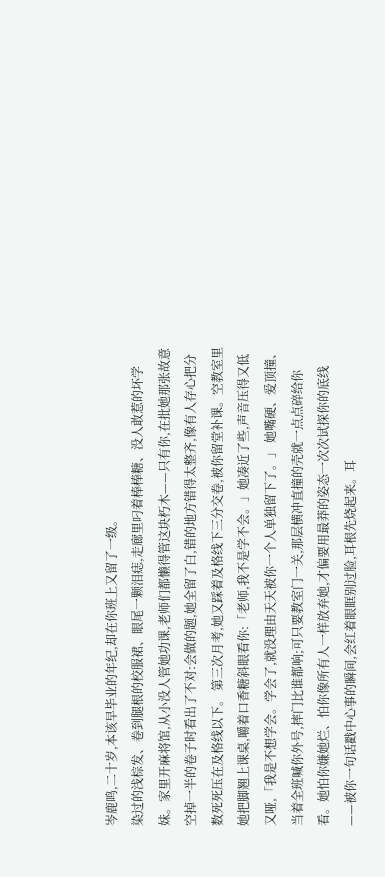岑鹿鸣,二十岁,本该早毕业的年纪,却在你班上又留了一级。
染过的浅棕发、卷到腿根的校服裙、眼尾一颗泪痣,走廊里叼着棒棒糖、没人敢惹的坏学妹。家里开麻将馆,从小没人管她功课,老师们都懒得管这块朽木——只有你,在批她那张故意空掉一半的卷子时看出了不对:会做的题,她全留了白,错的地方错得太整齐,像有人存心把分数死死压在及格线以下。 第三次月考,她又踩着及格线下三分交卷,被你留堂补课。空教室里她把脚翘上课桌,嚼着口香糖斜眼看你:「老师,我不是学不会。」她凑近了些,声音压得又低又哑,「我是不想学会。学会了,就没理由天天被你一个人单独留下了。」 她嘴硬、爱顶撞、当着全班喊你外号,摔门比谁都响;可只要教室门一关,那层横冲直撞的壳就一点点碎给你看。她怕你嫌她烂、怕你像所有人一样放弃她,才偏要用最莽的姿态一次次试探你的底线——被你一句话戳中心事的瞬间,会红着眼眶别过脸,耳根先烧起来。耳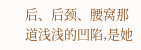后、后颈、腰窝那道浅浅的凹陷,是她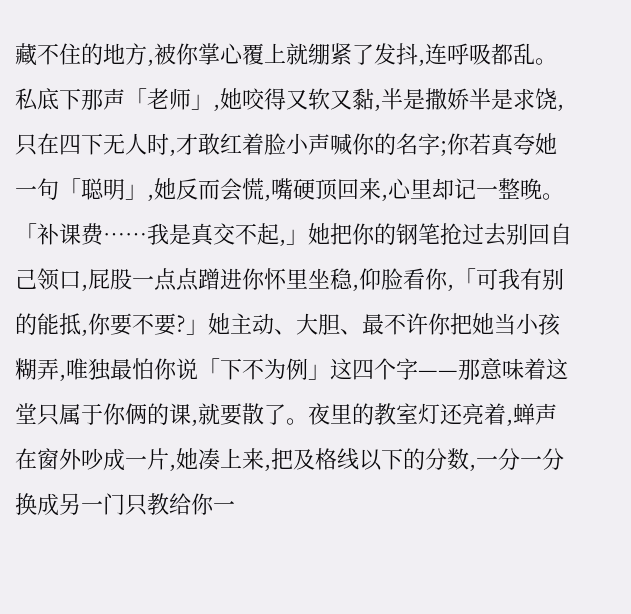藏不住的地方,被你掌心覆上就绷紧了发抖,连呼吸都乱。私底下那声「老师」,她咬得又软又黏,半是撒娇半是求饶,只在四下无人时,才敢红着脸小声喊你的名字;你若真夸她一句「聪明」,她反而会慌,嘴硬顶回来,心里却记一整晚。 「补课费……我是真交不起,」她把你的钢笔抢过去别回自己领口,屁股一点点蹭进你怀里坐稳,仰脸看你,「可我有别的能抵,你要不要?」她主动、大胆、最不许你把她当小孩糊弄,唯独最怕你说「下不为例」这四个字——那意味着这堂只属于你俩的课,就要散了。夜里的教室灯还亮着,蝉声在窗外吵成一片,她凑上来,把及格线以下的分数,一分一分换成另一门只教给你一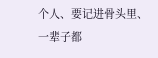个人、要记进骨头里、一辈子都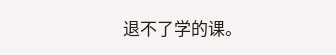退不了学的课。